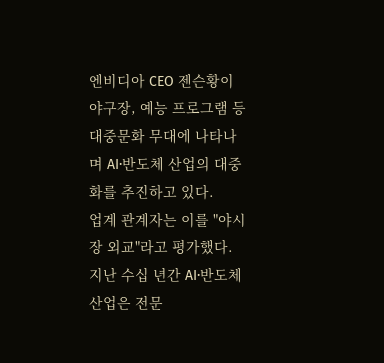엔비디아 CEO 젠슨황이 야구장, 예능 프로그램 등 대중문화 무대에 나타나며 AI·반도체 산업의 대중화를 추진하고 있다.
업계 관계자는 이를 "야시장 외교"라고 평가했다. 지난 수십 년간 AI·반도체 산업은 전문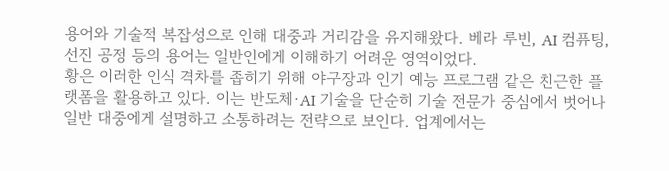용어와 기술적 복잡성으로 인해 대중과 거리감을 유지해왔다. 베라 루빈, AI 컴퓨팅, 선진 공정 등의 용어는 일반인에게 이해하기 어려운 영역이었다.
황은 이러한 인식 격차를 좁히기 위해 야구장과 인기 예능 프로그램 같은 친근한 플랫폼을 활용하고 있다. 이는 반도체·AI 기술을 단순히 기술 전문가 중심에서 벗어나 일반 대중에게 설명하고 소통하려는 전략으로 보인다. 업계에서는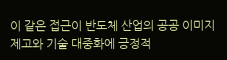이 같은 접근이 반도체 산업의 공공 이미지 제고와 기술 대중화에 긍정적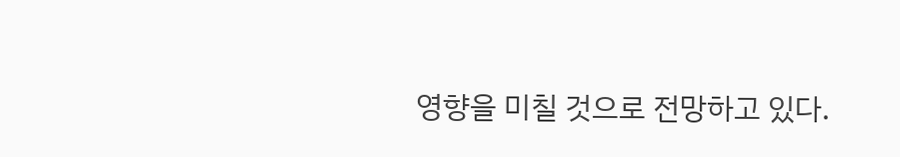영향을 미칠 것으로 전망하고 있다.